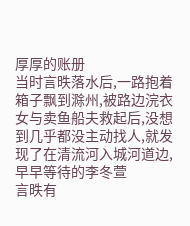厚厚的账册
当时言昳落水后,一路抱着箱子飘到滁州,被路边浣衣女与卖鱼船夫救起后,没想到几乎都没主动找人,就发现了在清流河入城河道边,早早等待的李冬萱
言昳有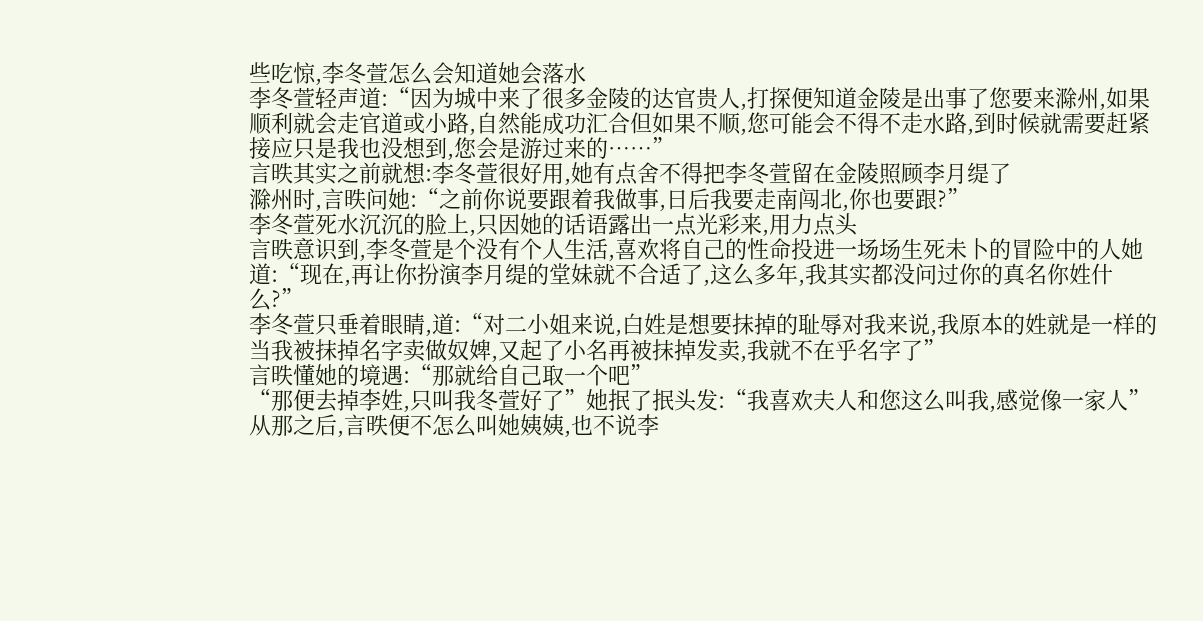些吃惊,李冬萱怎么会知道她会落水
李冬萱轻声道:“因为城中来了很多金陵的达官贵人,打探便知道金陵是出事了您要来滁州,如果顺利就会走官道或小路,自然能成功汇合但如果不顺,您可能会不得不走水路,到时候就需要赶紧接应只是我也没想到,您会是游过来的……”
言昳其实之前就想:李冬萱很好用,她有点舍不得把李冬萱留在金陵照顾李月缇了
滁州时,言昳问她:“之前你说要跟着我做事,日后我要走南闯北,你也要跟?”
李冬萱死水沉沉的脸上,只因她的话语露出一点光彩来,用力点头
言昳意识到,李冬萱是个没有个人生活,喜欢将自己的性命投进一场场生死未卜的冒险中的人她道:“现在,再让你扮演李月缇的堂妹就不合适了,这么多年,我其实都没问过你的真名你姓什么?”
李冬萱只垂着眼睛,道:“对二小姐来说,白姓是想要抹掉的耻辱对我来说,我原本的姓就是一样的当我被抹掉名字卖做奴婢,又起了小名再被抹掉发卖,我就不在乎名字了”
言昳懂她的境遇:“那就给自己取一个吧”
“那便去掉李姓,只叫我冬萱好了”她抿了抿头发:“我喜欢夫人和您这么叫我,感觉像一家人”
从那之后,言昳便不怎么叫她姨姨,也不说李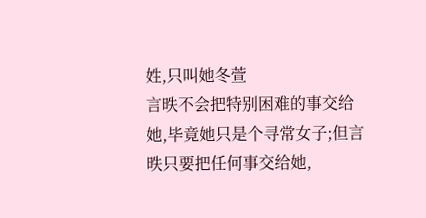姓,只叫她冬萱
言昳不会把特别困难的事交给她,毕竟她只是个寻常女子;但言昳只要把任何事交给她,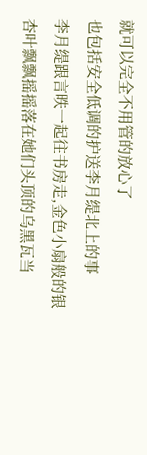就可以完全不用管的放心了
也包括安全低调的护送李月缇北上的事
李月缇跟言昳一起往书房走,金色小扇般的银杏叶飘飘摇摇落在她们头顶的乌黑瓦当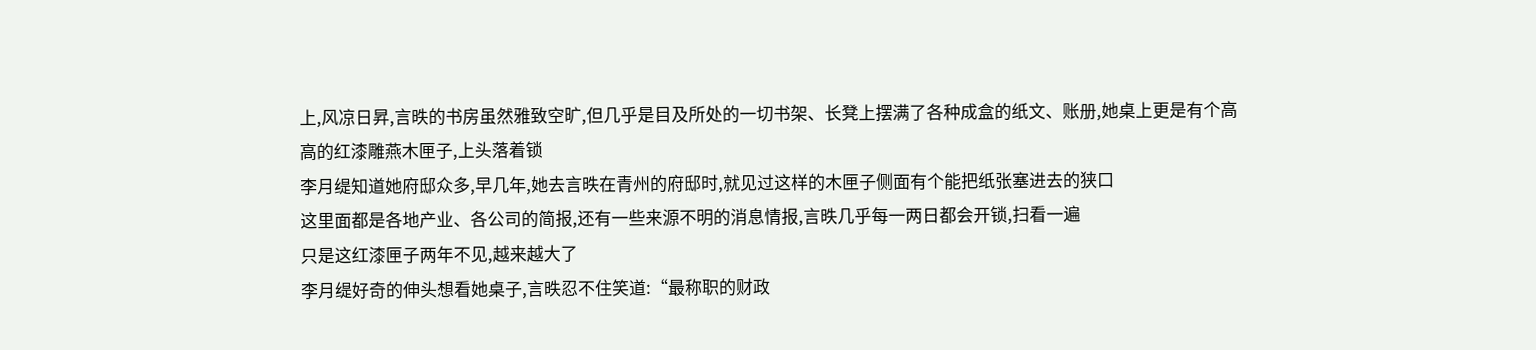上,风凉日昇,言昳的书房虽然雅致空旷,但几乎是目及所处的一切书架、长凳上摆满了各种成盒的纸文、账册,她桌上更是有个高高的红漆雕燕木匣子,上头落着锁
李月缇知道她府邸众多,早几年,她去言昳在青州的府邸时,就见过这样的木匣子侧面有个能把纸张塞进去的狭口
这里面都是各地产业、各公司的简报,还有一些来源不明的消息情报,言昳几乎每一两日都会开锁,扫看一遍
只是这红漆匣子两年不见,越来越大了
李月缇好奇的伸头想看她桌子,言昳忍不住笑道:“最称职的财政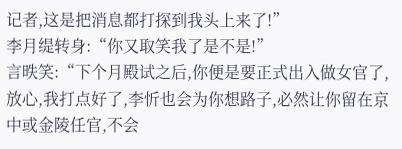记者,这是把消息都打探到我头上来了!”
李月缇转身:“你又取笑我了是不是!”
言昳笑:“下个月殿试之后,你便是要正式出入做女官了,放心,我打点好了,李忻也会为你想路子,必然让你留在京中或金陵任官,不会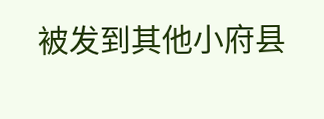被发到其他小府县